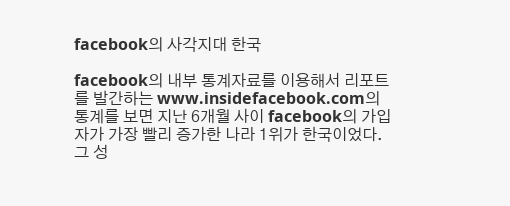facebook의 사각지대 한국

facebook의 내부 통계자료를 이용해서 리포트를 발간하는 www.insidefacebook.com의 통계를 보면 지난 6개월 사이 facebook의 가입자가 가장 빨리 증가한 나라 1위가 한국이었다. 그 성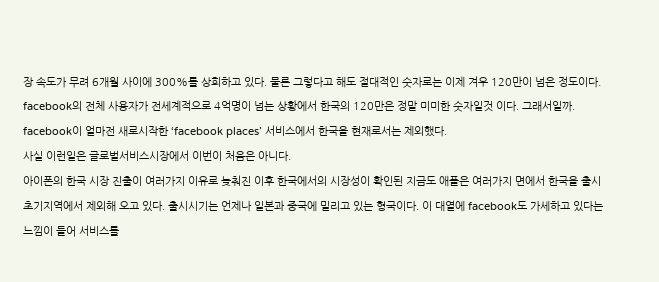장 속도가 무려 6개월 사이에 300%를 상회하고 있다. 물론 그렇다고 해도 절대적인 숫자로는 이제 겨우 120만이 넘은 정도이다.
facebook의 전체 사용자가 전세계적으로 4억명이 넘는 상황에서 한국의 120만은 정말 미미한 숫자일것 이다. 그래서일까. facebook이 얼마전 새로시작한 ‘facebook places’ 서비스에서 한국을 현재로서는 제외했다.
사실 이런일은 글로벌서비스시장에서 이번이 처음은 아니다.
아이폰의 한국 시장 진출이 여러가지 이유로 늦춰진 이후 한국에서의 시장성이 확인된 지금도 애플은 여러가지 면에서 한국을 출시 초기지역에서 제외해 오고 있다. 출시시기는 언제나 일본과 중국에 밀리고 있는 형국이다. 이 대열에 facebook도 가세하고 있다는 느낌이 들어 서비스를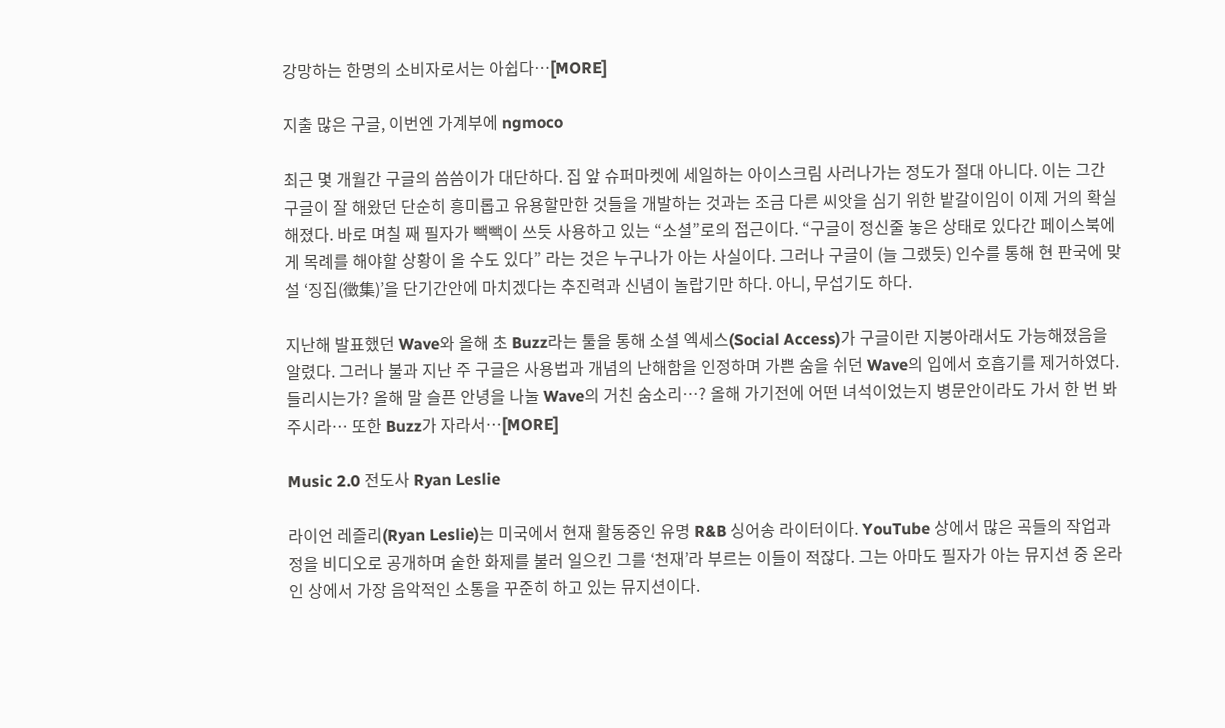강망하는 한명의 소비자로서는 아쉽다…[MORE]

지출 많은 구글, 이번엔 가계부에 ngmoco

최근 몇 개월간 구글의 씀씀이가 대단하다. 집 앞 슈퍼마켓에 세일하는 아이스크림 사러나가는 정도가 절대 아니다. 이는 그간 구글이 잘 해왔던 단순히 흥미롭고 유용할만한 것들을 개발하는 것과는 조금 다른 씨앗을 심기 위한 밭갈이임이 이제 거의 확실해졌다. 바로 며칠 째 필자가 빽빽이 쓰듯 사용하고 있는 “소셜”로의 접근이다. “구글이 정신줄 놓은 상태로 있다간 페이스북에게 목례를 해야할 상황이 올 수도 있다” 라는 것은 누구나가 아는 사실이다. 그러나 구글이 (늘 그랬듯) 인수를 통해 현 판국에 맞설 ‘징집(徵集)’을 단기간안에 마치겠다는 추진력과 신념이 놀랍기만 하다. 아니, 무섭기도 하다.

지난해 발표했던 Wave와 올해 초 Buzz라는 툴을 통해 소셜 엑세스(Social Access)가 구글이란 지붕아래서도 가능해졌음을 알렸다. 그러나 불과 지난 주 구글은 사용법과 개념의 난해함을 인정하며 가쁜 숨을 쉬던 Wave의 입에서 호흡기를 제거하였다. 들리시는가? 올해 말 슬픈 안녕을 나눌 Wave의 거친 숨소리…? 올해 가기전에 어떤 녀석이었는지 병문안이라도 가서 한 번 봐주시라… 또한 Buzz가 자라서…[MORE]

Music 2.0 전도사 Ryan Leslie

라이언 레즐리(Ryan Leslie)는 미국에서 현재 활동중인 유명 R&B 싱어송 라이터이다. YouTube 상에서 많은 곡들의 작업과정을 비디오로 공개하며 숱한 화제를 불러 일으킨 그를 ‘천재’라 부르는 이들이 적잖다. 그는 아마도 필자가 아는 뮤지션 중 온라인 상에서 가장 음악적인 소통을 꾸준히 하고 있는 뮤지션이다.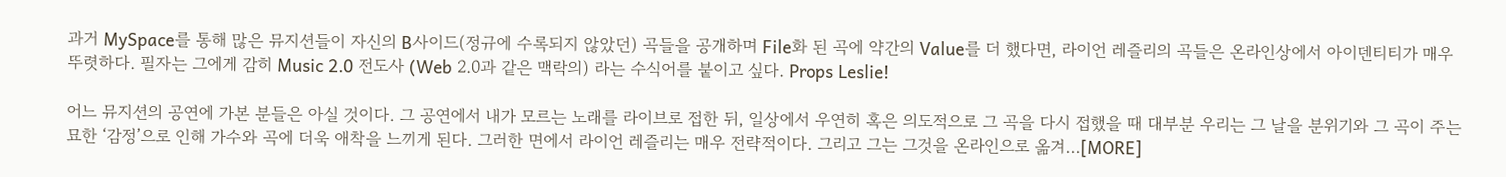과거 MySpace를 통해 많은 뮤지션들이 자신의 B사이드(정규에 수록되지 않았던) 곡들을 공개하며 File화 된 곡에 약간의 Value를 더 했다면, 라이언 레즐리의 곡들은 온라인상에서 아이덴티티가 매우 뚜렷하다. 필자는 그에게 감히 Music 2.0 전도사 (Web 2.0과 같은 맥락의) 라는 수식어를 붙이고 싶다. Props Leslie!

어느 뮤지션의 공연에 가본 분들은 아실 것이다. 그 공연에서 내가 모르는 노래를 라이브로 접한 뒤, 일상에서 우연히 혹은 의도적으로 그 곡을 다시 접했을 때 대부분 우리는 그 날을 분위기와 그 곡이 주는 묘한 ‘감정’으로 인해 가수와 곡에 더욱 애착을 느끼게 된다. 그러한 면에서 라이언 레즐리는 매우 전략적이다. 그리고 그는 그것을 온라인으로 옮겨…[MORE]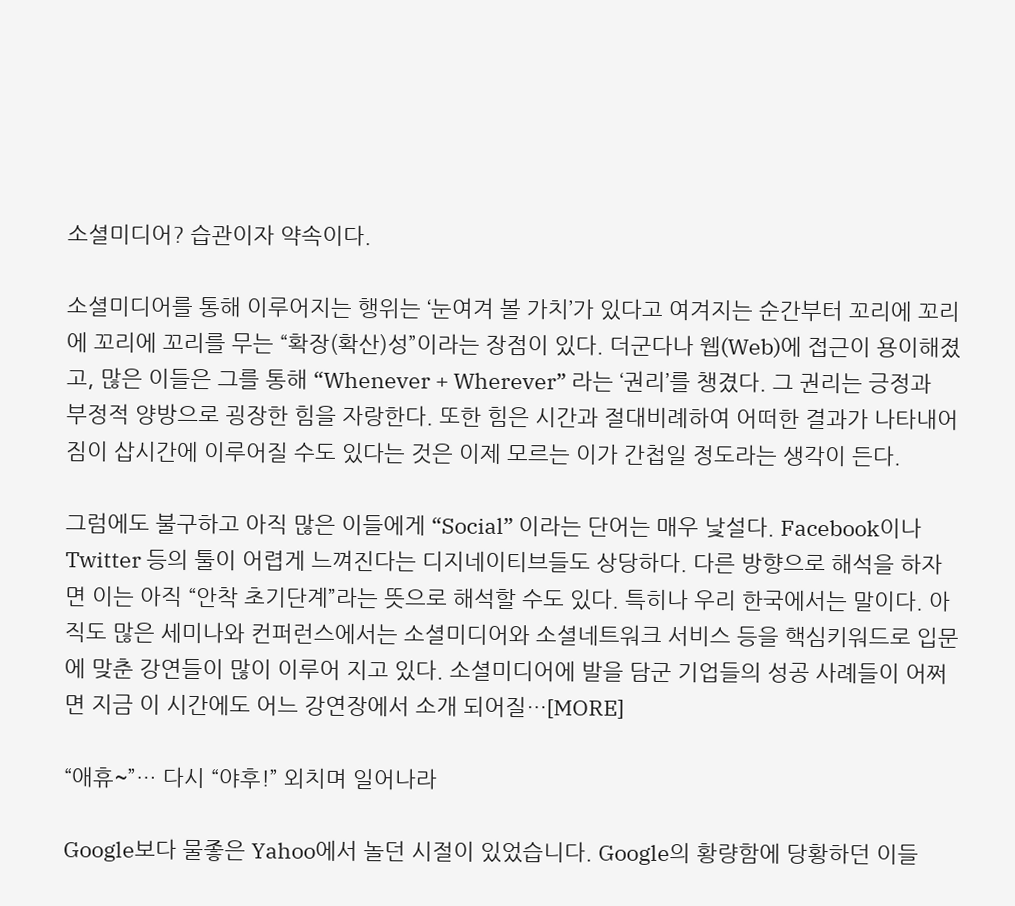소셜미디어? 습관이자 약속이다.

소셜미디어를 통해 이루어지는 행위는 ‘눈여겨 볼 가치’가 있다고 여겨지는 순간부터 꼬리에 꼬리에 꼬리에 꼬리를 무는 “확장(확산)성”이라는 장점이 있다. 더군다나 웹(Web)에 접근이 용이해졌고, 많은 이들은 그를 통해 “Whenever + Wherever” 라는 ‘권리’를 챙겼다. 그 권리는 긍정과 부정적 양방으로 굉장한 힘을 자랑한다. 또한 힘은 시간과 절대비례하여 어떠한 결과가 나타내어짐이 삽시간에 이루어질 수도 있다는 것은 이제 모르는 이가 간첩일 정도라는 생각이 든다.

그럼에도 불구하고 아직 많은 이들에게 “Social” 이라는 단어는 매우 낯설다. Facebook이나 Twitter 등의 툴이 어렵게 느껴진다는 디지네이티브들도 상당하다. 다른 방향으로 해석을 하자면 이는 아직 “안착 초기단계”라는 뜻으로 해석할 수도 있다. 특히나 우리 한국에서는 말이다. 아직도 많은 세미나와 컨퍼런스에서는 소셜미디어와 소셜네트워크 서비스 등을 핵심키워드로 입문에 맞춘 강연들이 많이 이루어 지고 있다. 소셜미디어에 발을 담군 기업들의 성공 사례들이 어쩌면 지금 이 시간에도 어느 강연장에서 소개 되어질…[MORE]

“애휴~”… 다시 “야후!” 외치며 일어나라

Google보다 물좋은 Yahoo에서 놀던 시절이 있었습니다. Google의 황량함에 당황하던 이들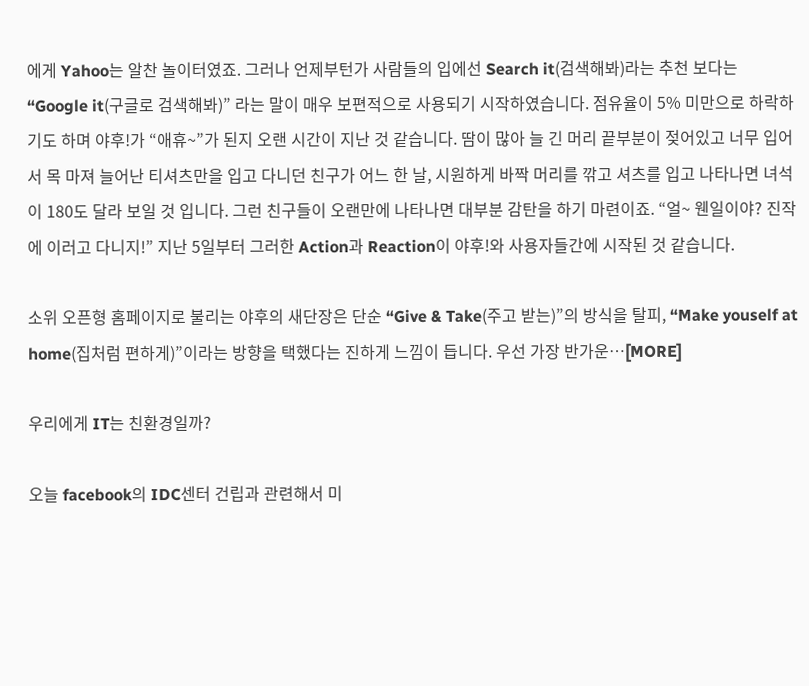에게 Yahoo는 알찬 놀이터였죠. 그러나 언제부턴가 사람들의 입에선 Search it(검색해봐)라는 추천 보다는 “Google it(구글로 검색해봐)” 라는 말이 매우 보편적으로 사용되기 시작하였습니다. 점유율이 5% 미만으로 하락하기도 하며 야후!가 “애휴~”가 된지 오랜 시간이 지난 것 같습니다. 땀이 많아 늘 긴 머리 끝부분이 젖어있고 너무 입어서 목 마져 늘어난 티셔츠만을 입고 다니던 친구가 어느 한 날, 시원하게 바짝 머리를 깎고 셔츠를 입고 나타나면 녀석이 180도 달라 보일 것 입니다. 그런 친구들이 오랜만에 나타나면 대부분 감탄을 하기 마련이죠. “얼~ 웬일이야? 진작에 이러고 다니지!” 지난 5일부터 그러한 Action과 Reaction이 야후!와 사용자들간에 시작된 것 같습니다.

소위 오픈형 홈페이지로 불리는 야후의 새단장은 단순 “Give & Take(주고 받는)”의 방식을 탈피, “Make youself at home(집처럼 편하게)”이라는 방향을 택했다는 진하게 느낌이 듭니다. 우선 가장 반가운…[MORE]

우리에게 IT는 친환경일까?

오늘 facebook의 IDC센터 건립과 관련해서 미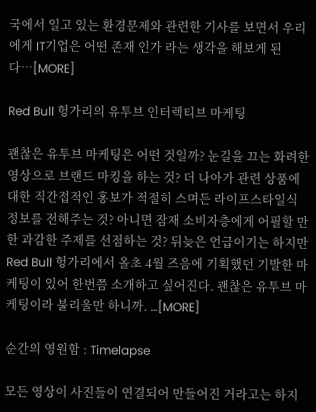국에서 일고 있는 환경문제와 관련한 기사를 보면서 우리에게 IT기업은 어떤 존재 인가 라는 생각을 해보게 된다…[MORE]

Red Bull 헝가리의 유투브 인터렉티브 마케팅

괜찮은 유투브 마케팅은 어떤 것일까? 눈길을 끄는 화려한 영상으로 브랜드 마킹을 하는 것? 더 나아가 관련 상품에 대한 직간접적인 홍보가 적절히 스며든 라이프스타일식 정보를 전해주는 것? 아니면 잠재 소비자층에게 어필할 만한 과감한 주제를 선점하는 것? 뒤늦은 언급이기는 하지만 Red Bull 헝가리에서 올초 4월 즈음에 기획했던 기발한 마케팅이 있어 한번쯤 소개하고 싶어진다. 괜찮은 유투브 마케팅이라 불리울만 하니까. …[MORE]

순간의 영원함 : Timelapse

모든 영상이 사진들이 연결되어 만들어진 거라고는 하지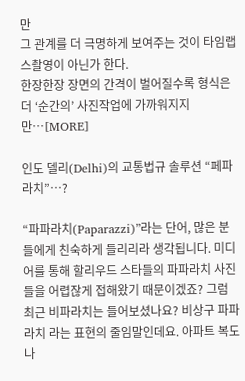만
그 관계를 더 극명하게 보여주는 것이 타임랩스촬영이 아닌가 한다.
한장한장 장면의 간격이 벌어질수록 형식은 더 ‘순간의’ 사진작업에 가까워지지만…[MORE]

인도 델리(Delhi)의 교통법규 솔루션 “페파라치”…?

“파파라치(Paparazzi)”라는 단어, 많은 분들에게 친숙하게 들리리라 생각됩니다. 미디어를 통해 할리우드 스타들의 파파라치 사진들을 어렵잖게 접해왔기 때문이겠죠? 그럼 최근 비파라치는 들어보셨나요? 비상구 파파라치 라는 표현의 줄임말인데요. 아파트 복도나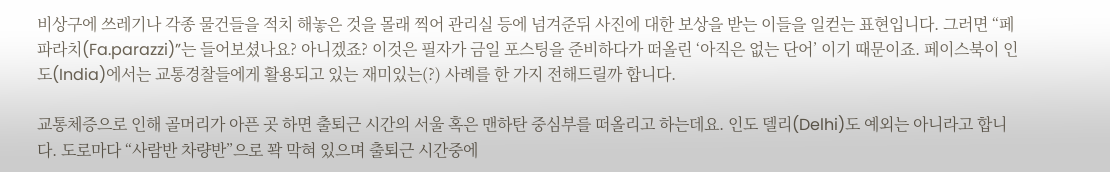비상구에 쓰레기나 각종 물건들을 적치 해놓은 것을 몰래 찍어 관리실 등에 넘겨준뒤 사진에 대한 보상을 받는 이들을 일컫는 표현입니다. 그러면 “페파라치(Fa.parazzi)”는 들어보셨나요? 아니겠죠? 이것은 필자가 금일 포스팅을 준비하다가 떠올린 ‘아직은 없는 단어’ 이기 때문이죠. 페이스북이 인도(India)에서는 교통경찰들에게 활용되고 있는 재미있는(?) 사례를 한 가지 전해드릴까 합니다.

교통체증으로 인해 골머리가 아픈 곳 하면 출퇴근 시간의 서울 혹은 맨하탄 중심부를 떠올리고 하는데요. 인도 델리(Delhi)도 예외는 아니라고 합니다. 도로마다 “사람반 차량반”으로 꽉 막혀 있으며 출퇴근 시간중에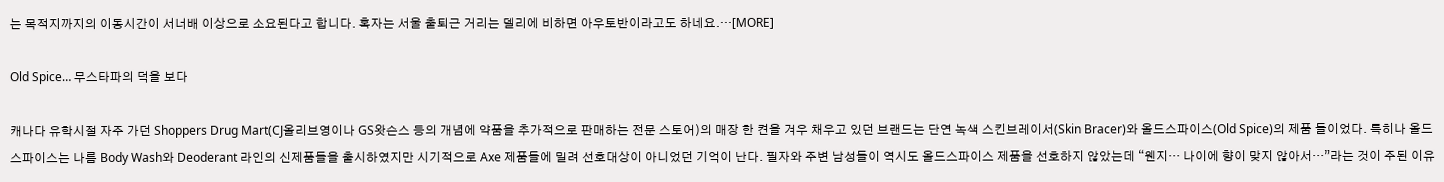는 목적지까지의 이동시간이 서너배 이상으로 소요된다고 합니다. 혹자는 서울 출퇴근 거리는 델리에 비하면 아우토반이라고도 하네요.…[MORE]

Old Spice… 무스타파의 덕을 보다

캐나다 유학시절 자주 가던 Shoppers Drug Mart(CJ올리브영이나 GS왓슨스 등의 개념에 약품을 추가적으로 판매하는 전문 스토어)의 매장 한 켠을 겨우 채우고 있던 브랜드는 단연 녹색 스킨브레이서(Skin Bracer)와 올드스파이스(Old Spice)의 제품 들이었다. 특히나 올드스파이스는 나름 Body Wash와 Deoderant 라인의 신제품들을 출시하였지만 시기적으로 Axe 제품들에 밀려 선호대상이 아니었던 기억이 난다. 필자와 주변 남성들이 역시도 올드스파이스 제품을 선호하지 않았는데 “웬지… 나이에 향이 맞지 않아서…”라는 것이 주된 이유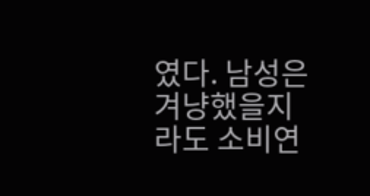였다. 남성은 겨냥했을지라도 소비연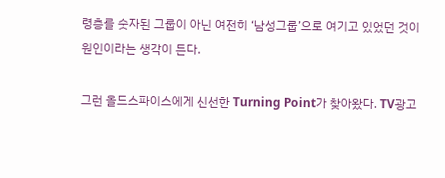령층를 숫자된 그룹이 아닌 여전히 ‘남성그룹’으로 여기고 있었던 것이 원인이라는 생각이 든다.

그런 올드스파이스에게 신선한 Turning Point가 찾아왔다. TV광고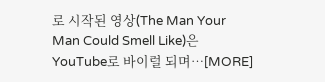로 시작된 영상(The Man Your Man Could Smell Like)은 YouTube로 바이럴 되며…[MORE]